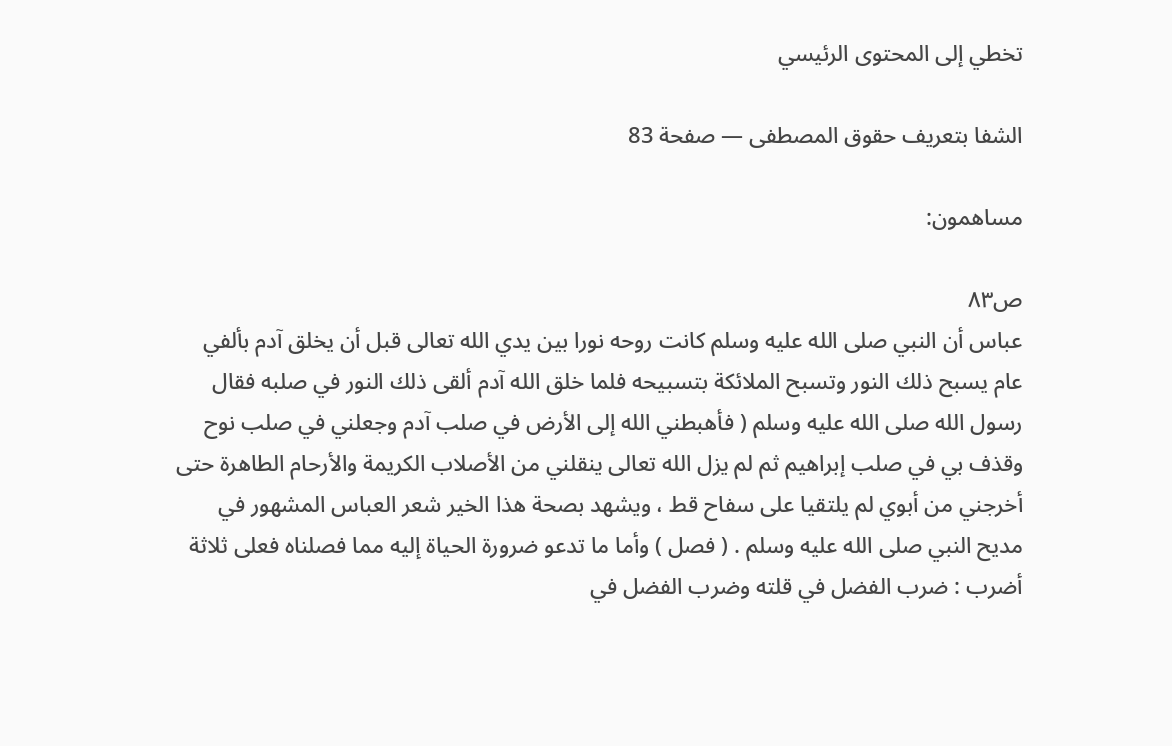تخطي إلى المحتوى الرئيسي

الشفا بتعريف حقوق المصطفى — صفحة 83

مساهمون:

ص٨٣
عباس أن النبي صلى الله عليه وسلم كانت روحه نورا بين يدي الله تعالى قبل أن يخلق آدم بألفي عام يسبح ذلك النور وتسبح الملائكة بتسبيحه فلما خلق الله آدم ألقى ذلك النور في صلبه فقال رسول الله صلى الله عليه وسلم ( فأهبطني الله إلى الأرض في صلب آدم وجعلني في صلب نوح وقذف بي في صلب إبراهيم ثم لم يزل الله تعالى ينقلني من الأصلاب الكريمة والأرحام الطاهرة حتى أخرجني من أبوي لم يلتقيا على سفاح قط ، ويشهد بصحة هذا الخير شعر العباس المشهور في مديح النبي صلى الله عليه وسلم . ( فصل ) وأما ما تدعو ضرورة الحياة إليه مما فصلناه فعلى ثلاثة أضرب : ضرب الفضل في قلته وضرب الفضل في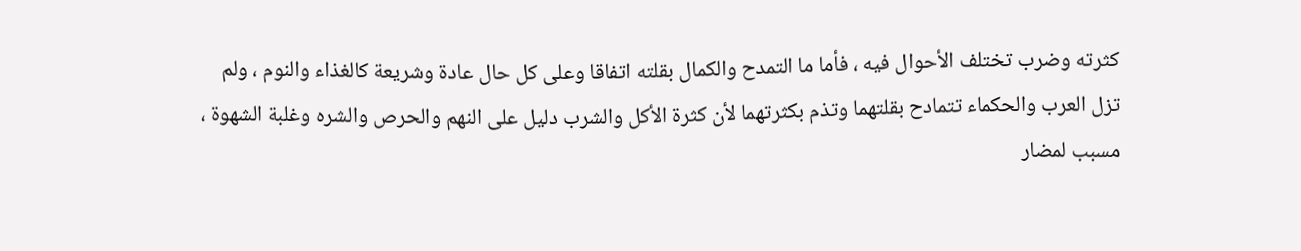كثرته وضرب تختلف الأحوال فيه ، فأما ما التمدح والكمال بقلته اتفاقا وعلى كل حال عادة وشريعة كالغذاء والنوم ، ولم تزل العرب والحكماء تتمادح بقلتهما وتذم بكثرتهما لأن كثرة الأكل والشرب دليل على النهم والحرص والشره وغلبة الشهوة ، مسبب لمضار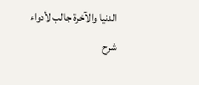الدنيا والآخرة جالب لأدواء
شرح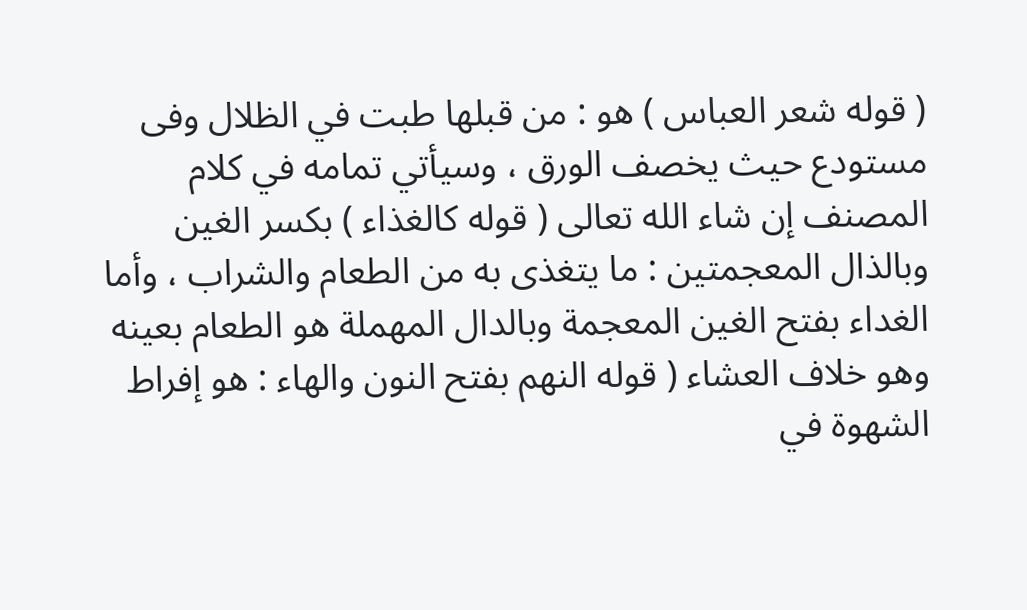( قوله شعر العباس ) هو : من قبلها طبت في الظلال وفى مستودع حيث يخصف الورق ، وسيأتي تمامه في كلام المصنف إن شاء الله تعالى ( قوله كالغذاء ) بكسر الغين وبالذال المعجمتين : ما يتغذى به من الطعام والشراب ، وأما الغداء بفتح الغين المعجمة وبالدال المهملة هو الطعام بعينه وهو خلاف العشاء ( قوله النهم بفتح النون والهاء : هو إفراط الشهوة في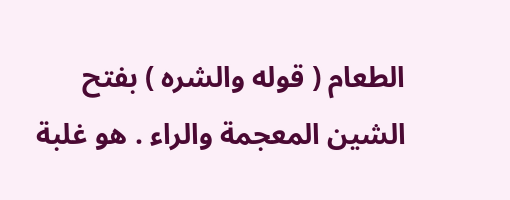الطعام ( قوله والشره ) بفتح الشين المعجمة والراء . هو غلبة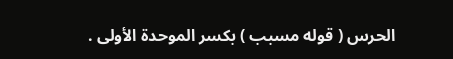الحرس ( قوله مسبب ) بكسر الموحدة الأولى .